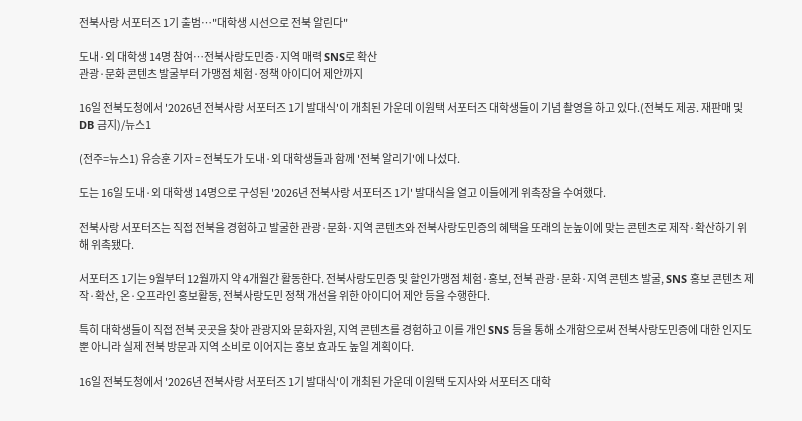전북사랑 서포터즈 1기 출범…"대학생 시선으로 전북 알린다"

도내·외 대학생 14명 참여…전북사랑도민증·지역 매력 SNS로 확산
관광·문화 콘텐츠 발굴부터 가맹점 체험·정책 아이디어 제안까지

16일 전북도청에서 '2026년 전북사랑 서포터즈 1기 발대식'이 개최된 가운데 이원택 서포터즈 대학생들이 기념 촬영을 하고 있다.(전북도 제공. 재판매 및 DB 금지)/뉴스1

(전주=뉴스1) 유승훈 기자 = 전북도가 도내·외 대학생들과 함께 '전북 알리기'에 나섰다.

도는 16일 도내·외 대학생 14명으로 구성된 '2026년 전북사랑 서포터즈 1기' 발대식을 열고 이들에게 위촉장을 수여했다.

전북사랑 서포터즈는 직접 전북을 경험하고 발굴한 관광·문화·지역 콘텐츠와 전북사랑도민증의 혜택을 또래의 눈높이에 맞는 콘텐츠로 제작·확산하기 위해 위촉됐다.

서포터즈 1기는 9월부터 12월까지 약 4개월간 활동한다. 전북사랑도민증 및 할인가맹점 체험·홍보, 전북 관광·문화·지역 콘텐츠 발굴, SNS 홍보 콘텐츠 제작·확산, 온·오프라인 홍보활동, 전북사랑도민 정책 개선을 위한 아이디어 제안 등을 수행한다.

특히 대학생들이 직접 전북 곳곳을 찾아 관광지와 문화자원, 지역 콘텐츠를 경험하고 이를 개인 SNS 등을 통해 소개함으로써 전북사랑도민증에 대한 인지도뿐 아니라 실제 전북 방문과 지역 소비로 이어지는 홍보 효과도 높일 계획이다.

16일 전북도청에서 '2026년 전북사랑 서포터즈 1기 발대식'이 개최된 가운데 이원택 도지사와 서포터즈 대학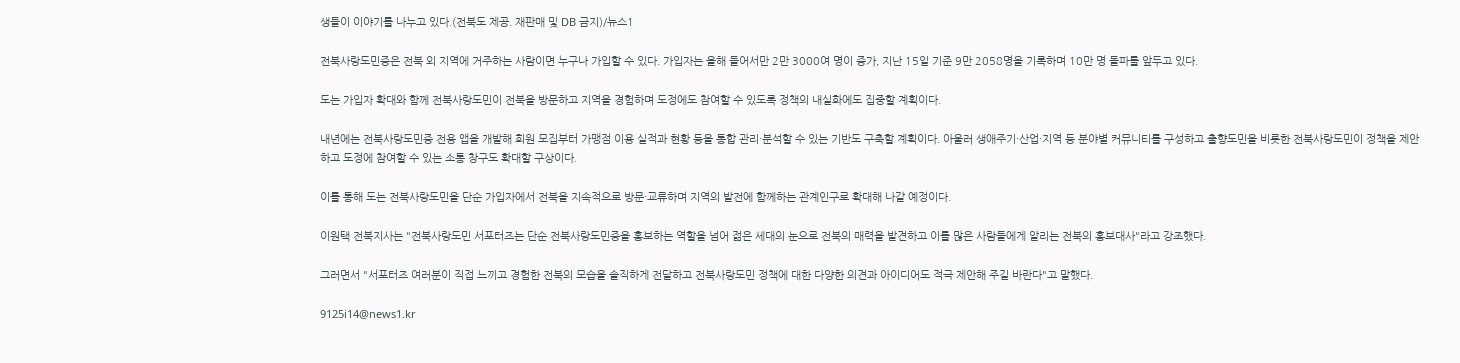생들이 이야기를 나누고 있다.(전북도 제공. 재판매 및 DB 금지)/뉴스1

전북사랑도민증은 전북 외 지역에 거주하는 사람이면 누구나 가입할 수 있다. 가입자는 올해 들어서만 2만 3000여 명이 증가, 지난 15일 기준 9만 2058명을 기록하며 10만 명 돌파를 앞두고 있다.

도는 가입자 확대와 함께 전북사랑도민이 전북을 방문하고 지역을 경험하며 도정에도 참여할 수 있도록 정책의 내실화에도 집중할 계획이다.

내년에는 전북사랑도민증 전용 앱을 개발해 회원 모집부터 가맹점 이용 실적과 현황 등을 통합 관리·분석할 수 있는 기반도 구축할 계획이다. 아울러 생애주기·산업·지역 등 분야별 커뮤니티를 구성하고 출향도민을 비롯한 전북사랑도민이 정책을 제안하고 도정에 참여할 수 있는 소통 창구도 확대할 구상이다.

이를 통해 도는 전북사랑도민을 단순 가입자에서 전북을 지속적으로 방문·교류하며 지역의 발전에 함께하는 관계인구로 확대해 나갈 예정이다.

이원택 전북지사는 "전북사랑도민 서포터즈는 단순 전북사랑도민증을 홍보하는 역할을 넘어 젊은 세대의 눈으로 전북의 매력을 발견하고 이를 많은 사람들에게 알리는 전북의 홍보대사"라고 강조했다.

그러면서 "서포터즈 여러분이 직접 느끼고 경험한 전북의 모습을 솔직하게 전달하고 전북사랑도민 정책에 대한 다양한 의견과 아이디어도 적극 제안해 주길 바란다"고 말했다.

9125i14@news1.kr